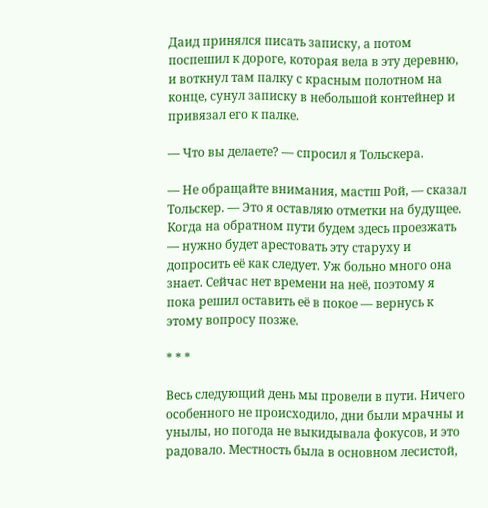Даид принялся писать записку, а потом поспешил к дороге, которая вела в эту деревню, и воткнул там палку с красным полотном на конце, сунул записку в небольшой контейнер и привязал его к палке.

— Что вы делаете? — спросил я Тольскера.

— Не обращайте внимания, мастш Рой, — сказал Тольскер. — Это я оставляю отметки на будущее. Когда на обратном пути будем здесь проезжать — нужно будет арестовать эту старуху и допросить её как следует. Уж больно много она знает. Сейчас нет времени на неё, поэтому я пока решил оставить её в покое — вернусь к этому вопросу позже.

* * *

Весь следующий день мы провели в пути. Ничего особенного не происходило, дни были мрачны и унылы, но погода не выкидывала фокусов, и это радовало. Местность была в основном лесистой,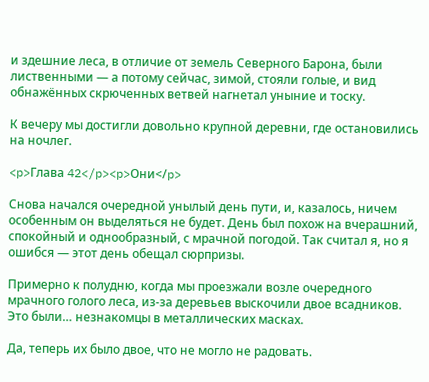и здешние леса, в отличие от земель Северного Барона, были лиственными — а потому сейчас, зимой, стояли голые, и вид обнажённых скрюченных ветвей нагнетал уныние и тоску.

К вечеру мы достигли довольно крупной деревни, где остановились на ночлег.

<p>Глава 42</p><p>Они</p>

Снова начался очередной унылый день пути, и, казалось, ничем особенным он выделяться не будет. День был похож на вчерашний, спокойный и однообразный, с мрачной погодой. Так считал я, но я ошибся — этот день обещал сюрпризы.

Примерно к полудню, когда мы проезжали возле очередного мрачного голого леса, из-за деревьев выскочили двое всадников. Это были… незнакомцы в металлических масках.

Да, теперь их было двое, что не могло не радовать.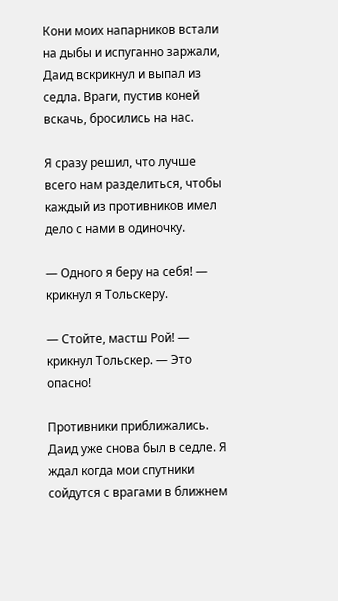Кони моих напарников встали на дыбы и испуганно заржали, Даид вскрикнул и выпал из седла. Враги, пустив коней вскачь, бросились на нас.

Я сразу решил, что лучше всего нам разделиться, чтобы каждый из противников имел дело с нами в одиночку.

— Одного я беру на себя! — крикнул я Тольскеру.

— Стойте, мастш Рой! — крикнул Тольскер. — Это опасно!

Противники приближались. Даид уже снова был в седле. Я ждал когда мои спутники сойдутся с врагами в ближнем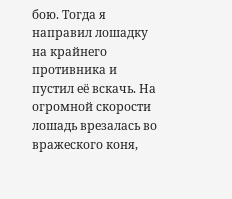бою. Тогда я направил лошадку на крайнего противника и пустил её вскачь. На огромной скорости лошадь врезалась во вражеского коня,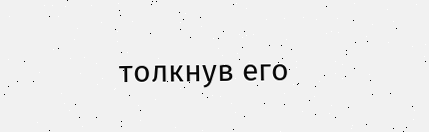толкнув его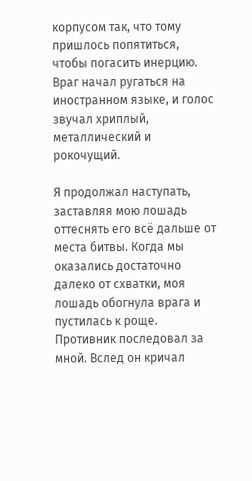корпусом так, что тому пришлось попятиться, чтобы погасить инерцию. Враг начал ругаться на иностранном языке, и голос звучал хриплый, металлический и рокочущий.

Я продолжал наступать, заставляя мою лошадь оттеснять его всё дальше от места битвы. Когда мы оказались достаточно далеко от схватки, моя лошадь обогнула врага и пустилась к роще. Противник последовал за мной. Вслед он кричал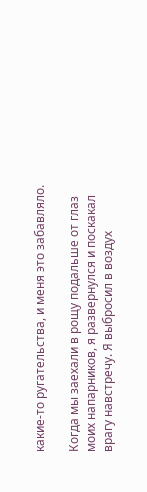какие-то ругательства, и меня это забавляло.

Когда мы заехали в рощу подальше от глаз моих напарников, я развернулся и поскакал врагу навстречу. Я выбросил в воздух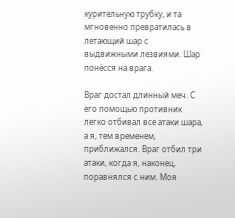курительную трубку, и та мгновенно превратилась в летающий шар с выдвижными лезвиями. Шар понёсся на врага.

Враг достал длинный меч. С его помощью противник легко отбивал все атаки шара, а я, тем временем, приближался. Враг отбил три атаки, когда я, наконец, поравнялся с ним. Моя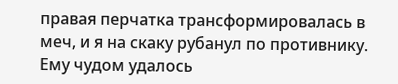правая перчатка трансформировалась в меч, и я на скаку рубанул по противнику. Ему чудом удалось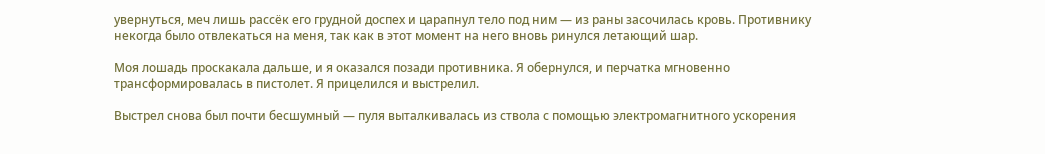увернуться, меч лишь рассёк его грудной доспех и царапнул тело под ним — из раны засочилась кровь. Противнику некогда было отвлекаться на меня, так как в этот момент на него вновь ринулся летающий шар.

Моя лошадь проскакала дальше, и я оказался позади противника. Я обернулся, и перчатка мгновенно трансформировалась в пистолет. Я прицелился и выстрелил.

Выстрел снова был почти бесшумный — пуля выталкивалась из ствола с помощью электромагнитного ускорения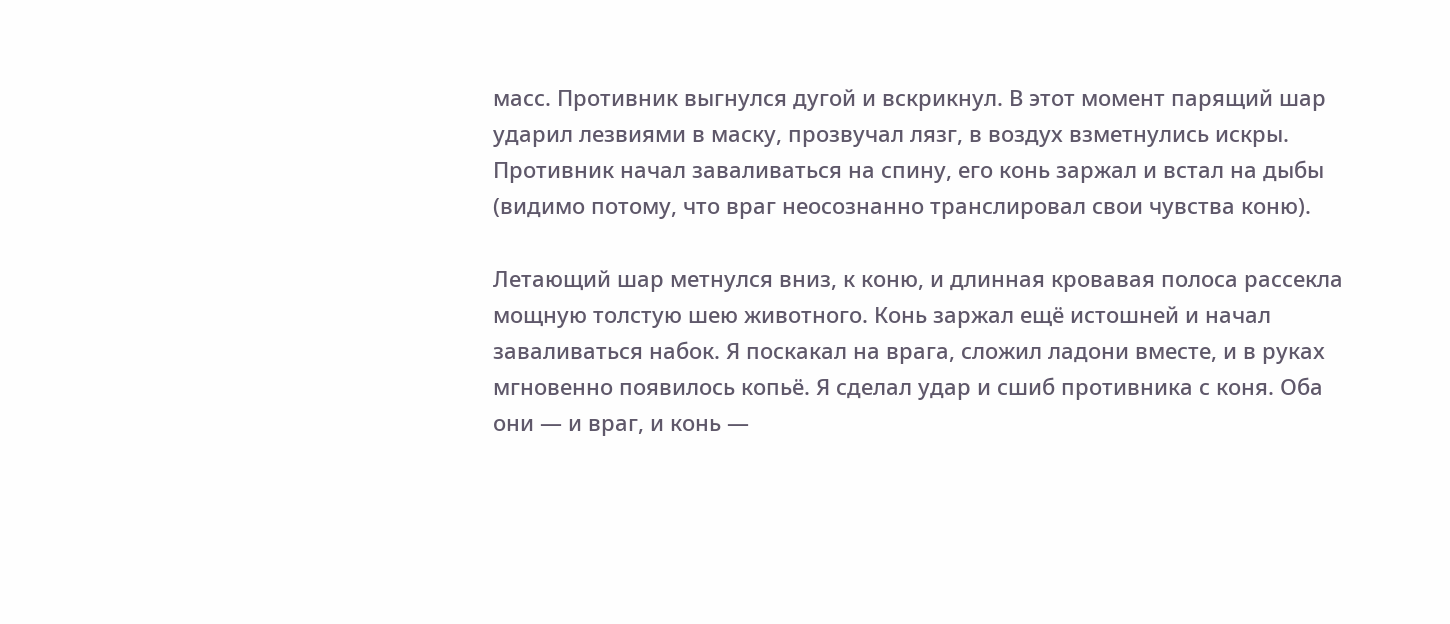масс. Противник выгнулся дугой и вскрикнул. В этот момент парящий шар ударил лезвиями в маску, прозвучал лязг, в воздух взметнулись искры. Противник начал заваливаться на спину, его конь заржал и встал на дыбы (видимо потому, что враг неосознанно транслировал свои чувства коню).

Летающий шар метнулся вниз, к коню, и длинная кровавая полоса рассекла мощную толстую шею животного. Конь заржал ещё истошней и начал заваливаться набок. Я поскакал на врага, сложил ладони вместе, и в руках мгновенно появилось копьё. Я сделал удар и сшиб противника с коня. Оба они — и враг, и конь —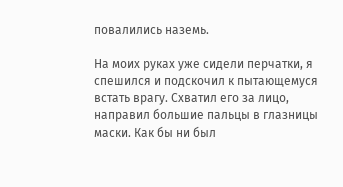повалились наземь.

На моих руках уже сидели перчатки, я спешился и подскочил к пытающемуся встать врагу. Схватил его за лицо, направил большие пальцы в глазницы маски. Как бы ни был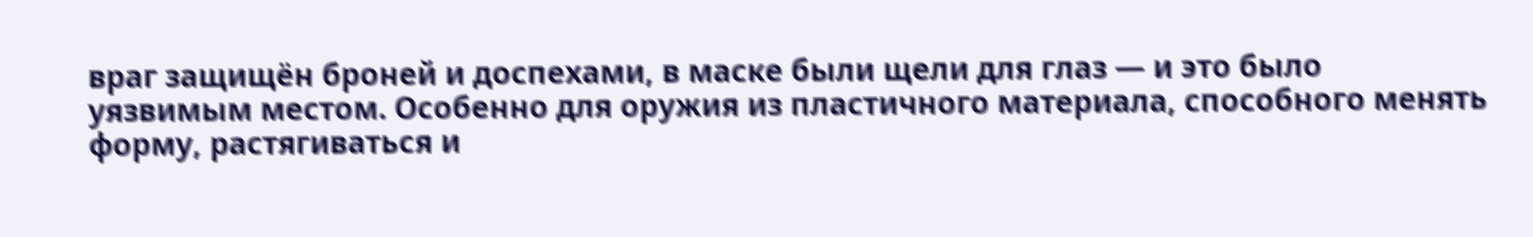враг защищён броней и доспехами, в маске были щели для глаз — и это было уязвимым местом. Особенно для оружия из пластичного материала, способного менять форму, растягиваться и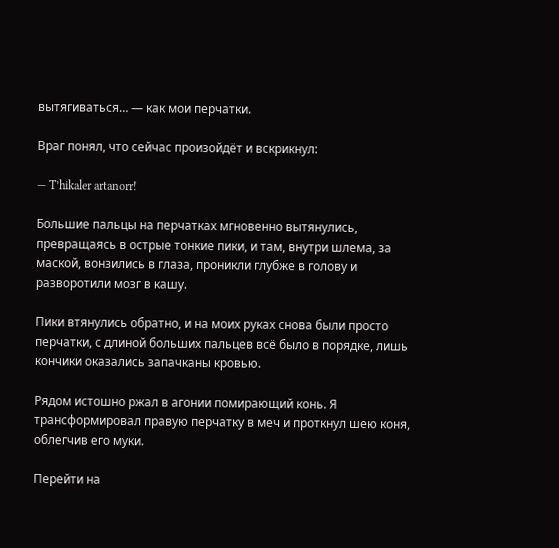вытягиваться… — как мои перчатки.

Враг понял, что сейчас произойдёт и вскрикнул:

— T’hikaler artanorr!

Большие пальцы на перчатках мгновенно вытянулись, превращаясь в острые тонкие пики, и там, внутри шлема, за маской, вонзились в глаза, проникли глубже в голову и разворотили мозг в кашу.

Пики втянулись обратно, и на моих руках снова были просто перчатки, с длиной больших пальцев всё было в порядке, лишь кончики оказались запачканы кровью.

Рядом истошно ржал в агонии помирающий конь. Я трансформировал правую перчатку в меч и проткнул шею коня, облегчив его муки.

Перейти на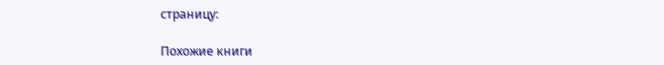страницу:

Похожие книги